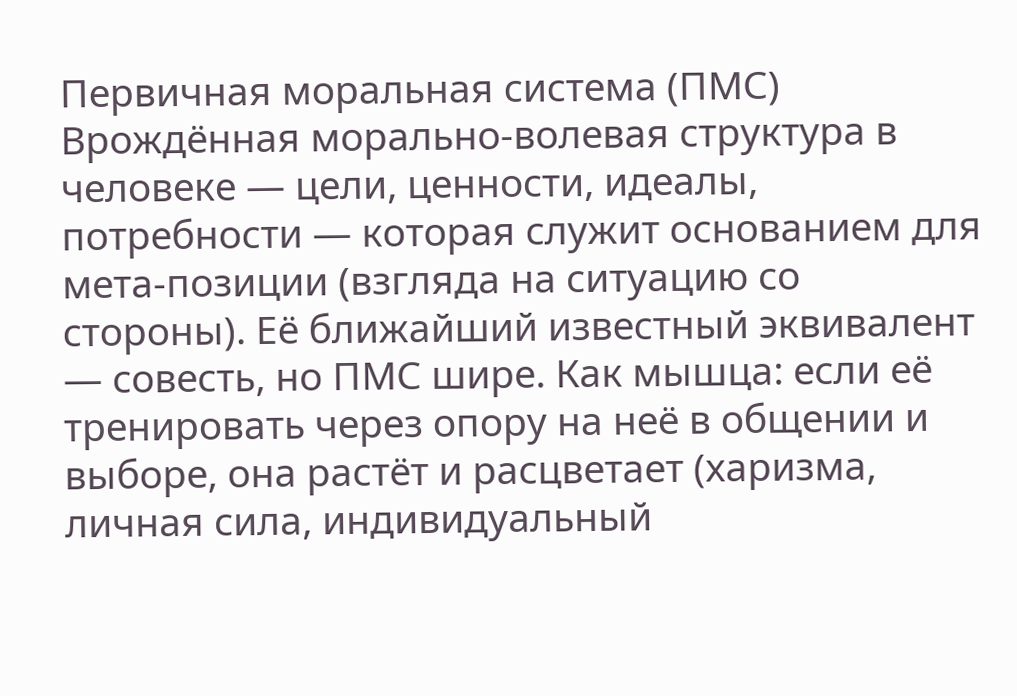Первичная моральная система (ПМС)
Врождённая морально-волевая структура в человеке — цели, ценности, идеалы, потребности — которая служит основанием для мета-позиции (взгляда на ситуацию со стороны). Её ближайший известный эквивалент — совесть, но ПМС шире. Как мышца: если её тренировать через опору на неё в общении и выборе, она растёт и расцветает (харизма, личная сила, индивидуальный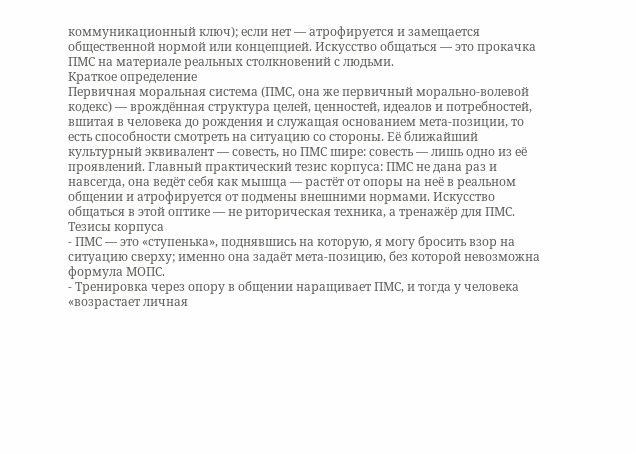коммуникационный ключ); если нет — атрофируется и замещается общественной нормой или концепцией. Искусство общаться — это прокачка ПМС на материале реальных столкновений с людьми.
Краткое определение
Первичная моральная система (ПМС, она же первичный морально-волевой кодекс) — врождённая структура целей, ценностей, идеалов и потребностей, вшитая в человека до рождения и служащая основанием мета-позиции, то есть способности смотреть на ситуацию со стороны. Её ближайший культурный эквивалент — совесть, но ПМС шире: совесть — лишь одно из её проявлений. Главный практический тезис корпуса: ПМС не дана раз и навсегда, она ведёт себя как мышца — растёт от опоры на неё в реальном общении и атрофируется от подмены внешними нормами. Искусство общаться в этой оптике — не риторическая техника, а тренажёр для ПМС.
Тезисы корпуса
- ПМС — это «ступенька», поднявшись на которую, я могу бросить взор на ситуацию сверху; именно она задаёт мета-позицию, без которой невозможна формула МОПС.
- Тренировка через опору в общении наращивает ПМС, и тогда у человека «возрастает личная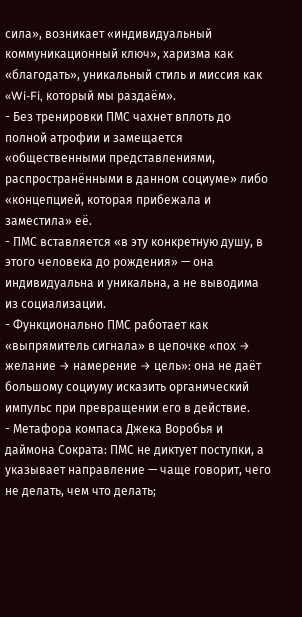сила», возникает «индивидуальный коммуникационный ключ», харизма как «благодать», уникальный стиль и миссия как «Wi-Fi, который мы раздаём».
- Без тренировки ПМС чахнет вплоть до полной атрофии и замещается «общественными представлениями, распространёнными в данном социуме» либо «концепцией, которая прибежала и заместила» её.
- ПМС вставляется «в эту конкретную душу, в этого человека до рождения» — она индивидуальна и уникальна, а не выводима из социализации.
- Функционально ПМС работает как «выпрямитель сигнала» в цепочке «пох → желание → намерение → цель»: она не даёт большому социуму исказить органический импульс при превращении его в действие.
- Метафора компаса Джека Воробья и даймона Сократа: ПМС не диктует поступки, а указывает направление — чаще говорит, чего не делать, чем что делать;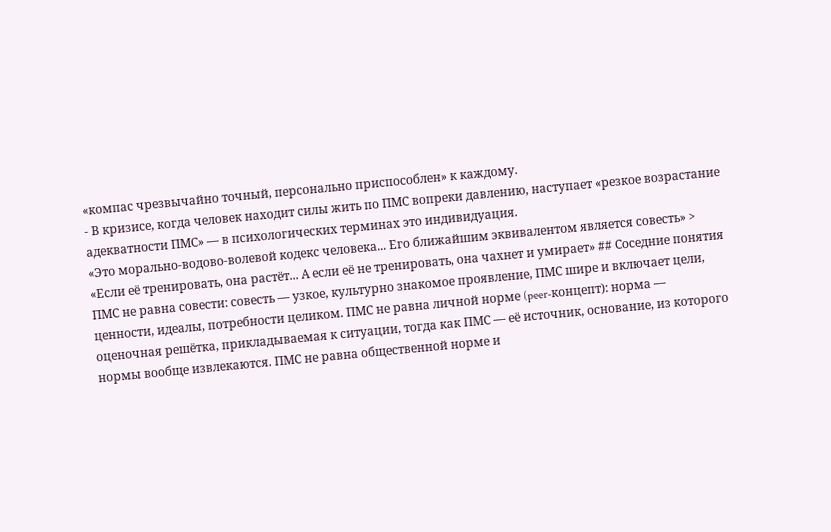«компас чрезвычайно точный, персонально приспособлен» к каждому.
- В кризисе, когда человек находит силы жить по ПМС вопреки давлению, наступает «резкое возрастание адекватности ПМС» — в психологических терминах это индивидуация.
«Это морально-водово-волевой кодекс человека... Его ближайшим эквивалентом является совесть» > «Если её тренировать, она растёт... А если её не тренировать, она чахнет и умирает» ## Соседние понятия
ПМС не равна совести: совесть — узкое, культурно знакомое проявление, ПМС шире и включает цели, ценности, идеалы, потребности целиком. ПМС не равна личной норме (peer-концепт): норма — оценочная решётка, прикладываемая к ситуации, тогда как ПМС — её источник, основание, из которого нормы вообще извлекаются. ПМС не равна общественной норме и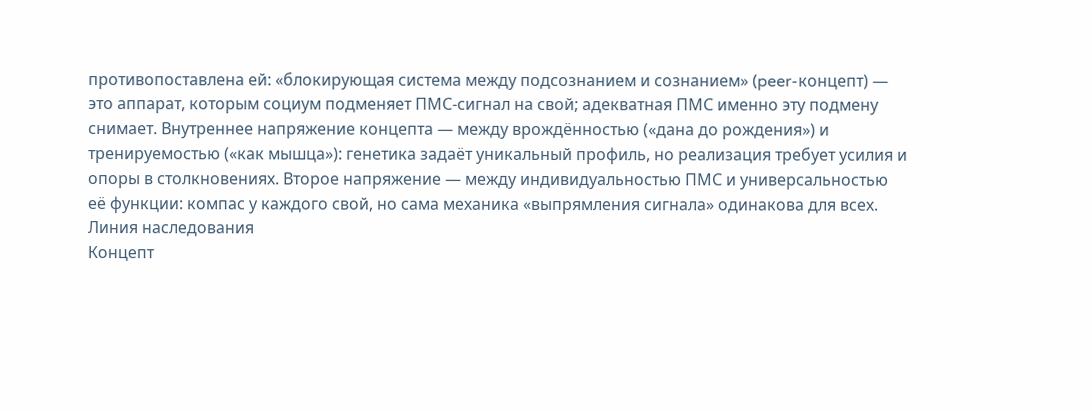противопоставлена ей: «блокирующая система между подсознанием и сознанием» (peer-концепт) — это аппарат, которым социум подменяет ПМС-сигнал на свой; адекватная ПМС именно эту подмену снимает. Внутреннее напряжение концепта — между врождённостью («дана до рождения») и тренируемостью («как мышца»): генетика задаёт уникальный профиль, но реализация требует усилия и опоры в столкновениях. Второе напряжение — между индивидуальностью ПМС и универсальностью её функции: компас у каждого свой, но сама механика «выпрямления сигнала» одинакова для всех.
Линия наследования
Концепт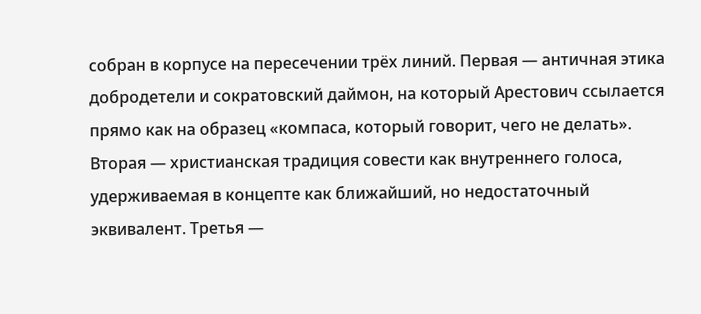собран в корпусе на пересечении трёх линий. Первая — античная этика добродетели и сократовский даймон, на который Арестович ссылается прямо как на образец «компаса, который говорит, чего не делать». Вторая — христианская традиция совести как внутреннего голоса, удерживаемая в концепте как ближайший, но недостаточный эквивалент. Третья —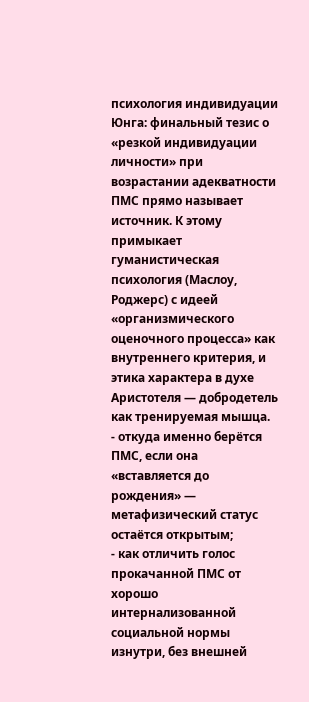психология индивидуации Юнга: финальный тезис о «резкой индивидуации личности» при возрастании адекватности ПМС прямо называет источник. К этому примыкает гуманистическая психология (Маслоу, Роджерс) с идеей «организмического оценочного процесса» как внутреннего критерия, и этика характера в духе Аристотеля — добродетель как тренируемая мышца.
- откуда именно берётся ПМС, если она «вставляется до рождения» — метафизический статус остаётся открытым;
- как отличить голос прокачанной ПМС от хорошо интернализованной социальной нормы изнутри, без внешней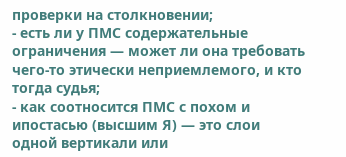проверки на столкновении;
- есть ли у ПМС содержательные ограничения — может ли она требовать чего-то этически неприемлемого, и кто тогда судья;
- как соотносится ПМС с похом и ипостасью (высшим Я) — это слои одной вертикали или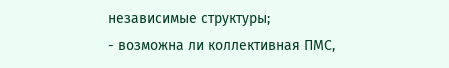независимые структуры;
- возможна ли коллективная ПМС,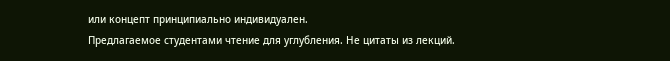или концепт принципиально индивидуален.
Предлагаемое студентами чтение для углубления. Не цитаты из лекций.